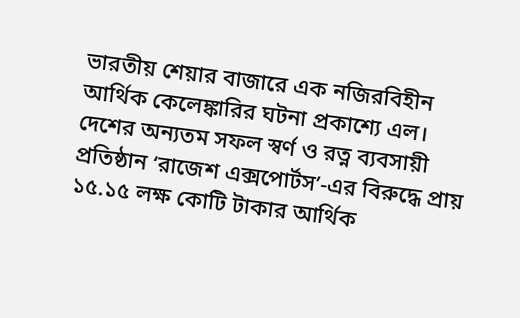ভারতীয় শেয়ার বাজারে এক নজিরবিহীন আর্থিক কেলেঙ্কারির ঘটনা প্রকাশ্যে এল। দেশের অন্যতম সফল স্বর্ণ ও রত্ন ব্যবসায়ী প্রতিষ্ঠান ‘রাজেশ এক্সপোর্টস’-এর বিরুদ্ধে প্রায় ১৫.১৫ লক্ষ কোটি টাকার আর্থিক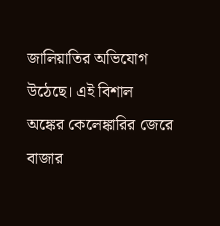জালিয়াতির অভিযোগ উঠেছে। এই বিশাল অঙ্কের কেলেঙ্কারির জেরে বাজার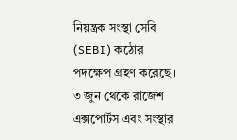নিয়ন্ত্রক সংস্থা সেবি (SEBI) কঠোর পদক্ষেপ গ্রহণ করেছে। ৩ জুন থেকে রাজেশ এক্সপোর্টস এবং সংস্থার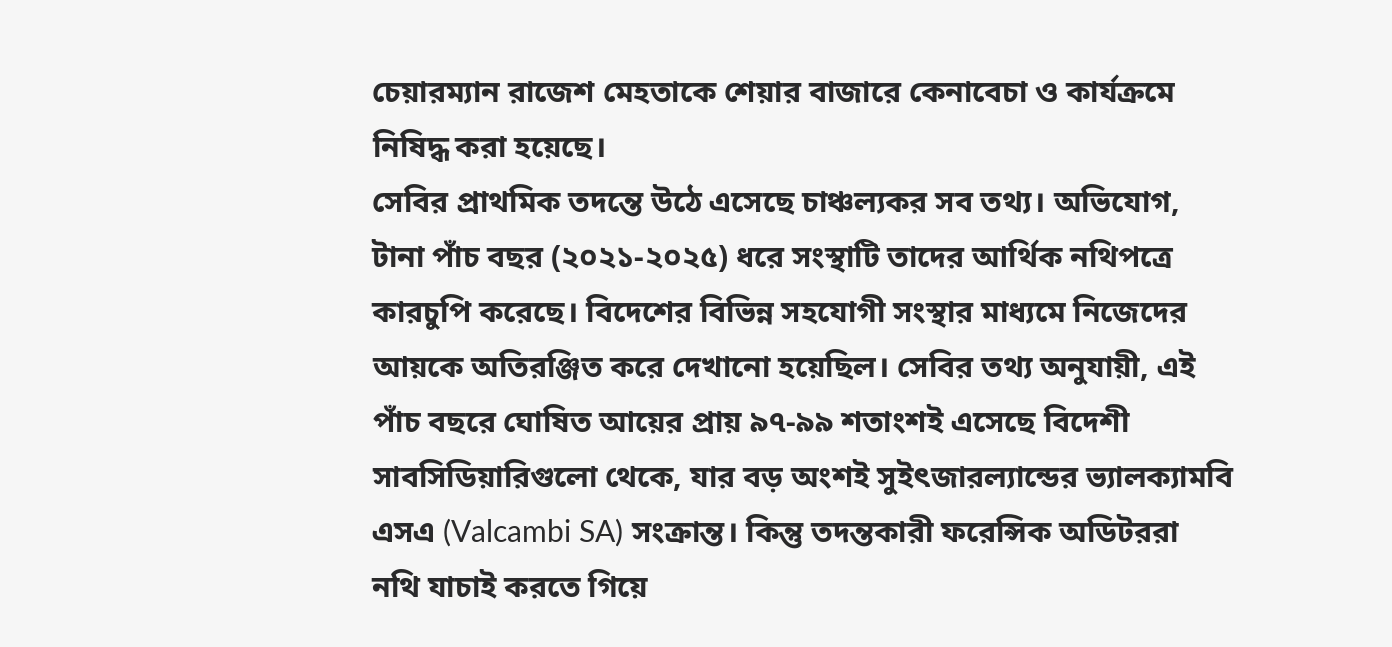চেয়ারম্যান রাজেশ মেহতাকে শেয়ার বাজারে কেনাবেচা ও কার্যক্রমে নিষিদ্ধ করা হয়েছে।
সেবির প্রাথমিক তদন্তে উঠে এসেছে চাঞ্চল্যকর সব তথ্য। অভিযোগ, টানা পাঁচ বছর (২০২১-২০২৫) ধরে সংস্থাটি তাদের আর্থিক নথিপত্রে কারচুপি করেছে। বিদেশের বিভিন্ন সহযোগী সংস্থার মাধ্যমে নিজেদের আয়কে অতিরঞ্জিত করে দেখানো হয়েছিল। সেবির তথ্য অনুযায়ী, এই পাঁচ বছরে ঘোষিত আয়ের প্রায় ৯৭-৯৯ শতাংশই এসেছে বিদেশী সাবসিডিয়ারিগুলো থেকে, যার বড় অংশই সুইৎজারল্যান্ডের ভ্যালক্যামবি এসএ (Valcambi SA) সংক্রান্ত। কিন্তু তদন্তকারী ফরেন্সিক অডিটররা নথি যাচাই করতে গিয়ে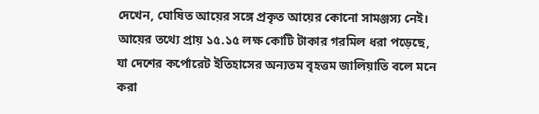দেখেন, ঘোষিত আয়ের সঙ্গে প্রকৃত আয়ের কোনো সামঞ্জস্য নেই। আয়ের তথ্যে প্রায় ১৫.১৫ লক্ষ কোটি টাকার গরমিল ধরা পড়েছে, যা দেশের কর্পোরেট ইতিহাসের অন্যতম বৃহত্তম জালিয়াতি বলে মনে করা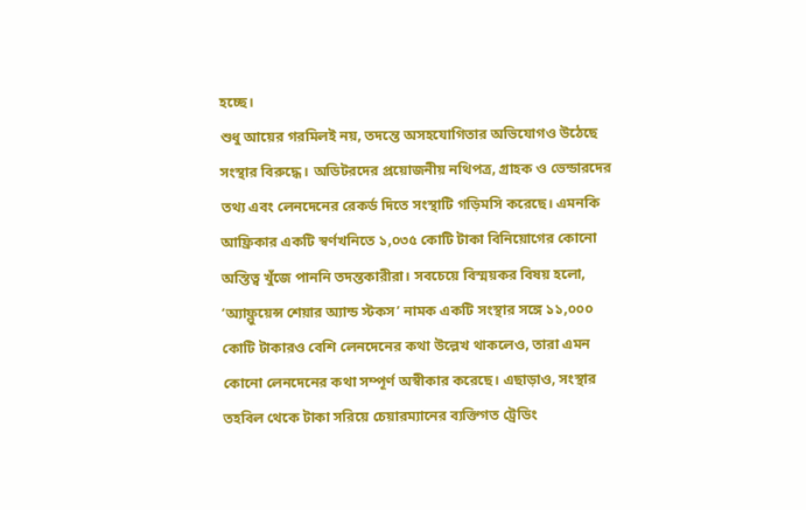হচ্ছে।
শুধু আয়ের গরমিলই নয়, তদন্তে অসহযোগিতার অভিযোগও উঠেছে সংস্থার বিরুদ্ধে। অডিটরদের প্রয়োজনীয় নথিপত্র, গ্রাহক ও ভেন্ডারদের তথ্য এবং লেনদেনের রেকর্ড দিতে সংস্থাটি গড়িমসি করেছে। এমনকি আফ্রিকার একটি স্বর্ণখনিতে ১,০৩৫ কোটি টাকা বিনিয়োগের কোনো অস্তিত্ব খুঁজে পাননি তদন্তকারীরা। সবচেয়ে বিস্ময়কর বিষয় হলো, ‘অ্যাফ্লুয়েন্স শেয়ার অ্যান্ড স্টকস’ নামক একটি সংস্থার সঙ্গে ১১,০০০ কোটি টাকারও বেশি লেনদেনের কথা উল্লেখ থাকলেও, তারা এমন কোনো লেনদেনের কথা সম্পূর্ণ অস্বীকার করেছে। এছাড়াও, সংস্থার তহবিল থেকে টাকা সরিয়ে চেয়ারম্যানের ব্যক্তিগত ট্রেডিং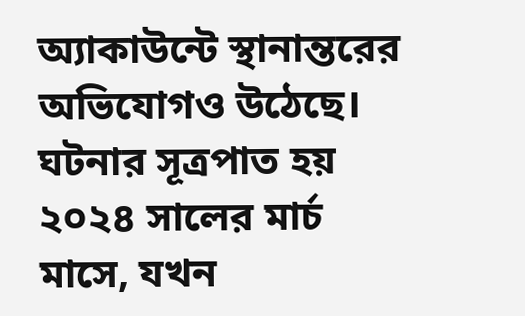অ্যাকাউন্টে স্থানান্তরের অভিযোগও উঠেছে।
ঘটনার সূত্রপাত হয় ২০২৪ সালের মার্চ মাসে, যখন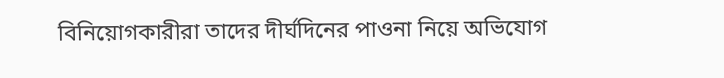বিনিয়োগকারীরা তাদের দীর্ঘদিনের পাওনা নিয়ে অভিযোগ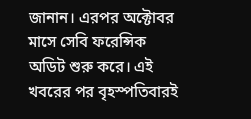জানান। এরপর অক্টোবর মাসে সেবি ফরেন্সিক অডিট শুরু করে। এই খবরের পর বৃহস্পতিবারই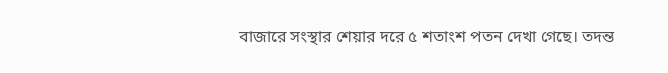বাজারে সংস্থার শেয়ার দরে ৫ শতাংশ পতন দেখা গেছে। তদন্ত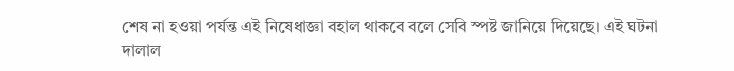শেষ না হওয়া পর্যন্ত এই নিষেধাজ্ঞা বহাল থাকবে বলে সেবি স্পষ্ট জানিয়ে দিয়েছে। এই ঘটনা দালাল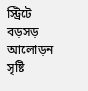স্ট্রিটে বড়সড় আলোড়ন সৃষ্টি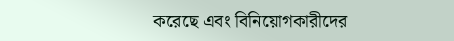করেছে এবং বিনিয়োগকারীদের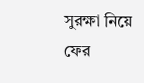সুরক্ষা নিয়ে ফের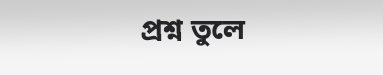প্রশ্ন তুলে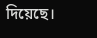দিয়েছে।